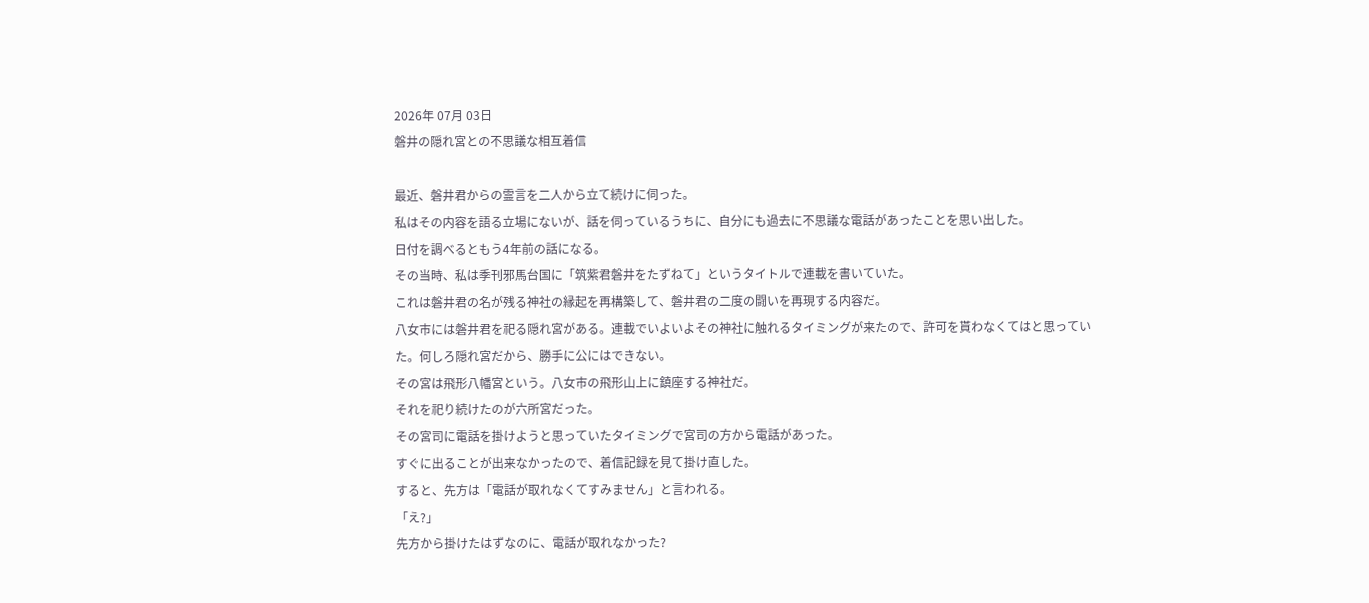2026年 07月 03日
磐井の隠れ宮との不思議な相互着信

最近、磐井君からの霊言を二人から立て続けに伺った。
私はその内容を語る立場にないが、話を伺っているうちに、自分にも過去に不思議な電話があったことを思い出した。
日付を調べるともう4年前の話になる。
その当時、私は季刊邪馬台国に「筑紫君磐井をたずねて」というタイトルで連載を書いていた。
これは磐井君の名が残る神社の縁起を再構築して、磐井君の二度の闘いを再現する内容だ。
八女市には磐井君を祀る隠れ宮がある。連載でいよいよその神社に触れるタイミングが来たので、許可を貰わなくてはと思っていた。何しろ隠れ宮だから、勝手に公にはできない。
その宮は飛形八幡宮という。八女市の飛形山上に鎮座する神社だ。
それを祀り続けたのが六所宮だった。
その宮司に電話を掛けようと思っていたタイミングで宮司の方から電話があった。
すぐに出ることが出来なかったので、着信記録を見て掛け直した。
すると、先方は「電話が取れなくてすみません」と言われる。
「え?」
先方から掛けたはずなのに、電話が取れなかった?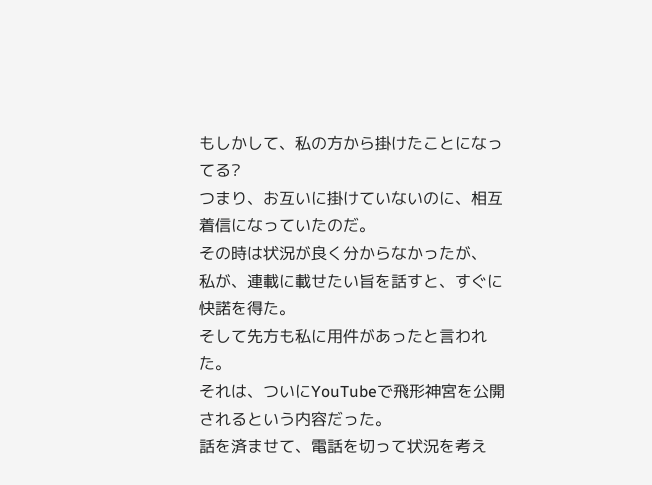もしかして、私の方から掛けたことになってる?
つまり、お互いに掛けていないのに、相互着信になっていたのだ。
その時は状況が良く分からなかったが、
私が、連載に載せたい旨を話すと、すぐに快諾を得た。
そして先方も私に用件があったと言われた。
それは、ついにYouTubeで飛形神宮を公開されるという内容だった。
話を済ませて、電話を切って状況を考え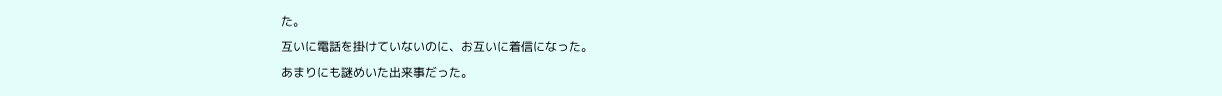た。
互いに電話を掛けていないのに、お互いに着信になった。
あまりにも謎めいた出来事だった。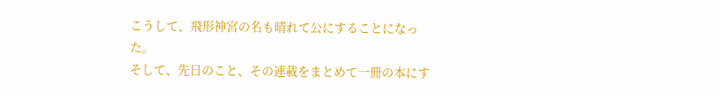こうして、飛形神宮の名も晴れて公にすることになった。
そして、先日のこと、その連載をまとめて一冊の本にす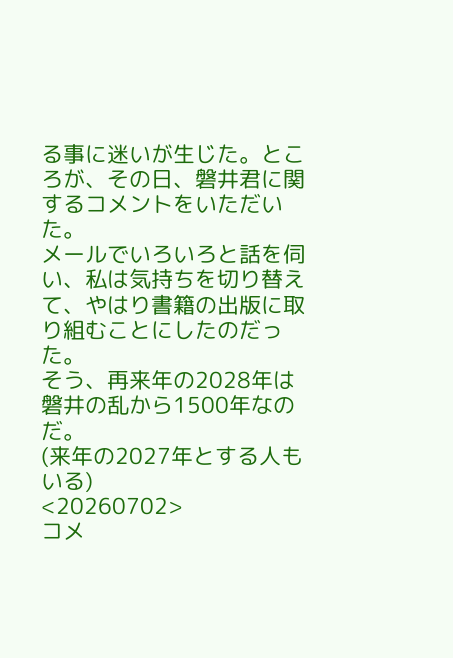る事に迷いが生じた。ところが、その日、磐井君に関するコメントをいただいた。
メールでいろいろと話を伺い、私は気持ちを切り替えて、やはり書籍の出版に取り組むことにしたのだった。
そう、再来年の2028年は磐井の乱から1500年なのだ。
(来年の2027年とする人もいる)
<20260702>
コメ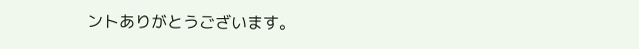ントありがとうございます。